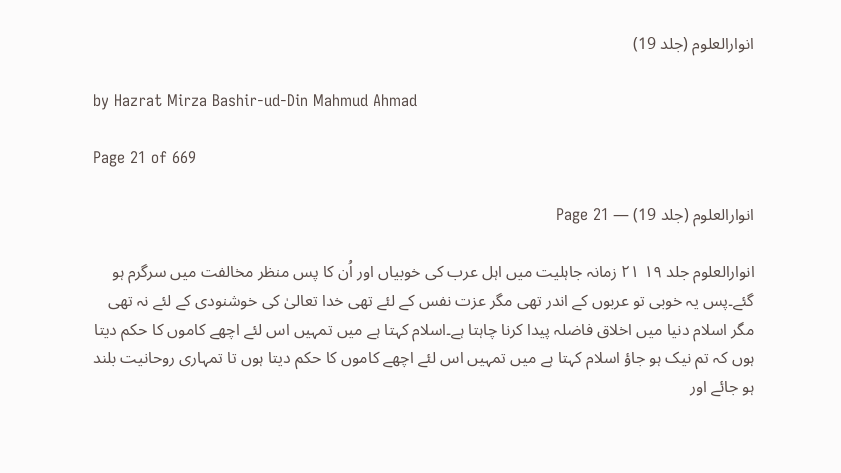انوارالعلوم (جلد 19)

by Hazrat Mirza Bashir-ud-Din Mahmud Ahmad

Page 21 of 669

انوارالعلوم (جلد 19) — Page 21

انوارالعلوم جلد ۱۹ ۲۱ زمانہ جاہلیت میں اہل عرب کی خوبیاں اور اُن کا پس منظر مخالفت میں سرگرم ہو گئے۔پس یہ خوبی تو عربوں کے اندر تھی مگر عزت نفس کے لئے تھی خدا تعالیٰ کی خوشنودی کے لئے نہ تھی مگر اسلام دنیا میں اخلاق فاضلہ پیدا کرنا چاہتا ہے۔اسلام کہتا ہے میں تمہیں اس لئے اچھے کاموں کا حکم دیتا ہوں کہ تم نیک ہو جاؤ اسلام کہتا ہے میں تمہیں اس لئے اچھے کاموں کا حکم دیتا ہوں تا تمہاری روحانیت بلند ہو جائے اور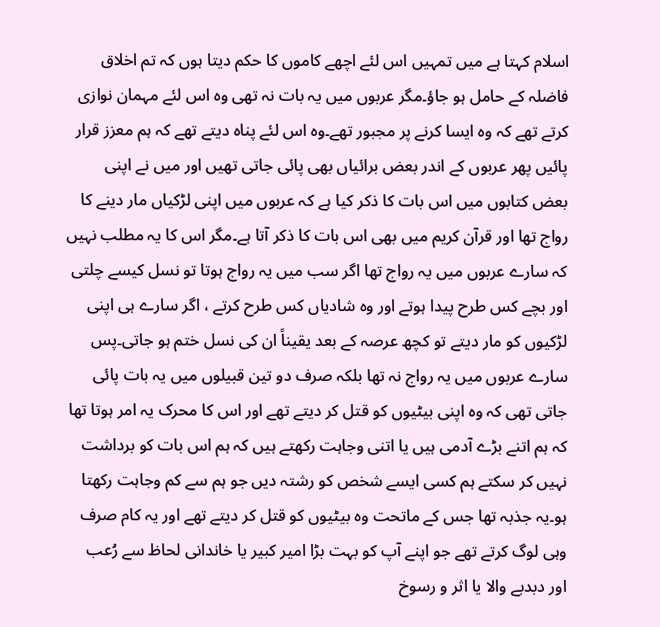اسلام کہتا ہے میں تمہیں اس لئے اچھے کاموں کا حکم دیتا ہوں کہ تم اخلاق فاضلہ کے حامل ہو جاؤ۔مگر عربوں میں یہ بات نہ تھی وہ اس لئے مہمان نوازی کرتے تھے کہ وہ ایسا کرنے پر مجبور تھے۔وہ اس لئے پناہ دیتے تھے کہ ہم معزز قرار پائیں پھر عربوں کے اندر بعض برائیاں بھی پائی جاتی تھیں اور میں نے اپنی بعض کتابوں میں اس بات کا ذکر کیا ہے کہ عربوں میں اپنی لڑکیاں مار دینے کا رواج تھا اور قرآن کریم میں بھی اس بات کا ذکر آتا ہے۔مگر اس کا یہ مطلب نہیں کہ سارے عربوں میں یہ رواج تھا اگر سب میں یہ رواج ہوتا تو نسل کیسے چلتی اور بچے کس طرح پیدا ہوتے اور وہ شادیاں کس طرح کرتے ، اگر سارے ہی اپنی لڑکیوں کو مار دیتے تو کچھ عرصہ کے بعد یقیناً ان کی نسل ختم ہو جاتی۔پس سارے عربوں میں یہ رواج نہ تھا بلکہ صرف دو تین قبیلوں میں یہ بات پائی جاتی تھی کہ وہ اپنی بیٹیوں کو قتل کر دیتے تھے اور اس کا محرک یہ امر ہوتا تھا کہ ہم اتنے بڑے آدمی ہیں یا اتنی وجاہت رکھتے ہیں کہ ہم اس بات کو برداشت نہیں کر سکتے ہم کسی ایسے شخص کو رشتہ دیں جو ہم سے کم وجاہت رکھتا ہو۔یہ جذبہ تھا جس کے ماتحت وہ بیٹیوں کو قتل کر دیتے تھے اور یہ کام صرف وہی لوگ کرتے تھے جو اپنے آپ کو بہت بڑا امیر کبیر یا خاندانی لحاظ سے رُعب اور دبدبے والا یا اثر و رسوخ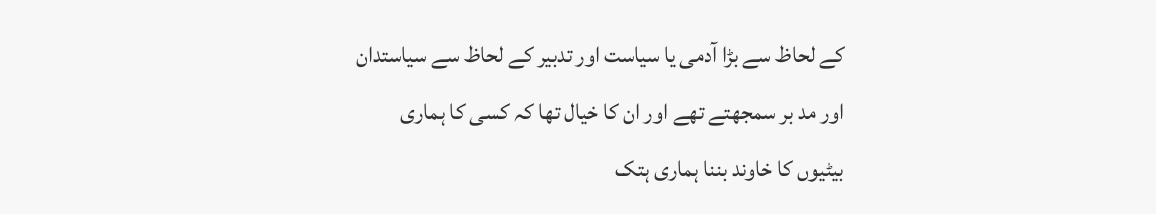کے لحاظ سے بڑا آدمی یا سیاست اور تدبیر کے لحاظ سے سیاستدان اور مد بر سمجھتے تھے اور ان کا خیال تھا کہ کسی کا ہماری بیٹیوں کا خاوند بننا ہماری ہتک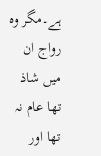ہے۔مگر وہ رواج ان میں شاذ تھا عام نہ تھا اور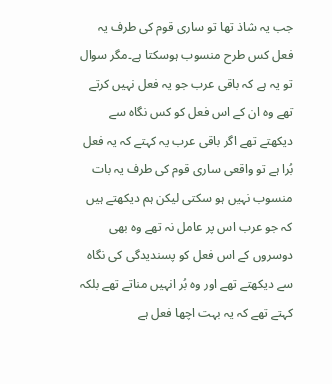جب یہ شاذ تھا تو ساری قوم کی طرف یہ فعل کس طرح منسوب ہوسکتا ہے۔مگر سوال تو یہ ہے کہ باقی عرب جو یہ فعل نہیں کرتے تھے وہ ان کے اس فعل کو کس نگاہ سے دیکھتے تھے اگر باقی عرب یہ کہتے کہ یہ فعل بُرا ہے تو واقعی ساری قوم کی طرف یہ بات منسوب نہیں ہو سکتی لیکن ہم دیکھتے ہیں کہ جو عرب اس پر عامل نہ تھے وہ بھی دوسروں کے اس فعل کو پسندیدگی کی نگاہ سے دیکھتے تھے اور وہ بُر انہیں مناتے تھے بلکہ کہتے تھے کہ یہ بہت اچھا فعل ہے